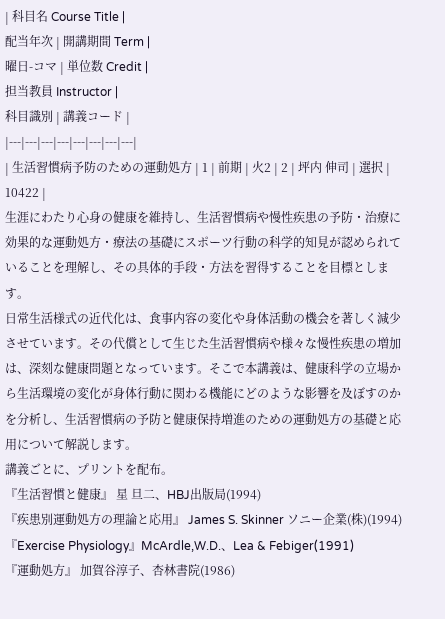| 科目名 Course Title |
配当年次 | 開講期間 Term |
曜日-コマ | 単位数 Credit |
担当教員 Instructor |
科目識別 | 講義コード |
|---|---|---|---|---|---|---|---|
| 生活習慣病予防のための運動処方 | 1 | 前期 | 火2 | 2 | 坪内 伸司 | 選択 | 10422 |
生涯にわたり心身の健康を維持し、生活習慣病や慢性疾患の予防・治療に効果的な運動処方・療法の基礎にスポーツ行動の科学的知見が認められていることを理解し、その具体的手段・方法を習得することを目標とします。
日常生活様式の近代化は、食事内容の変化や身体活動の機会を著しく減少させています。その代償として生じた生活習慣病や様々な慢性疾患の増加は、深刻な健康問題となっています。そこで本講義は、健康科学の立場から生活環境の変化が身体行動に関わる機能にどのような影響を及ぼすのかを分析し、生活習慣病の予防と健康保持増進のための運動処方の基礎と応用について解説します。
講義ごとに、プリントを配布。
『生活習慣と健康』 星 旦二、HBJ出版局(1994)
『疾患別運動処方の理論と応用』 James S. Skinner ソニー企業(株)(1994)
『Exercise Physiology』McArdle,W.D.、Lea & Febiger(1991)
『運動処方』 加賀谷淳子、杏林書院(1986)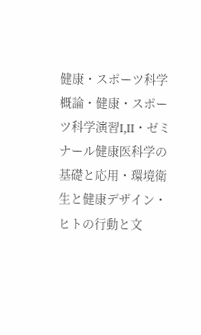健康・スポーツ科学概論・健康・スポーツ科学演習I,II・ゼミナール健康医科学の基礎と応用・環境衛生と健康デザイン・ヒトの行動と文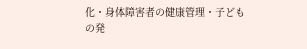化・身体障害者の健康管理・子どもの発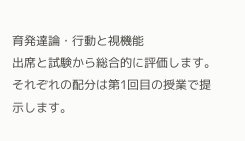育発達論・行動と視機能
出席と試験から総合的に評価します。それぞれの配分は第1回目の授業で提示します。